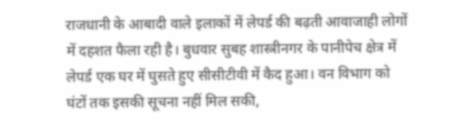राजधानी के आबादी वाले इलाकों में लेपर्ड की बढ़ती आवाजाही लोगों में दहशत फैला रही है। बुधवार सुबह शास्त्रीनगर के पानीपेच क्षेत्र में लेपर्ड एक घर में घुसते हुए सीसीटीवी में कैद हुआ। वन विभाग को घंटों तक इसकी सूचना नहीं मिल सकी,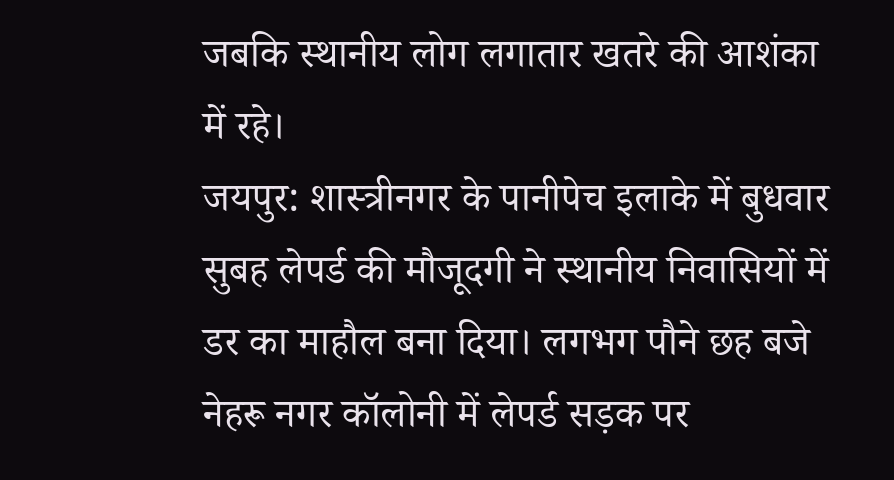जबकि स्थानीय लोग लगातार खतरे की आशंका में रहे।
जयपुर: शास्त्रीनगर के पानीपेच इलाके में बुधवार सुबह लेपर्ड की मौजूदगी ने स्थानीय निवासियों में डर का माहौल बना दिया। लगभग पौने छह बजे नेहरू नगर कॉलोनी में लेपर्ड सड़क पर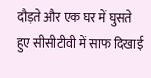दौड़ते और एक घर में घुसते हुए सीसीटीवी में साफ दिखाई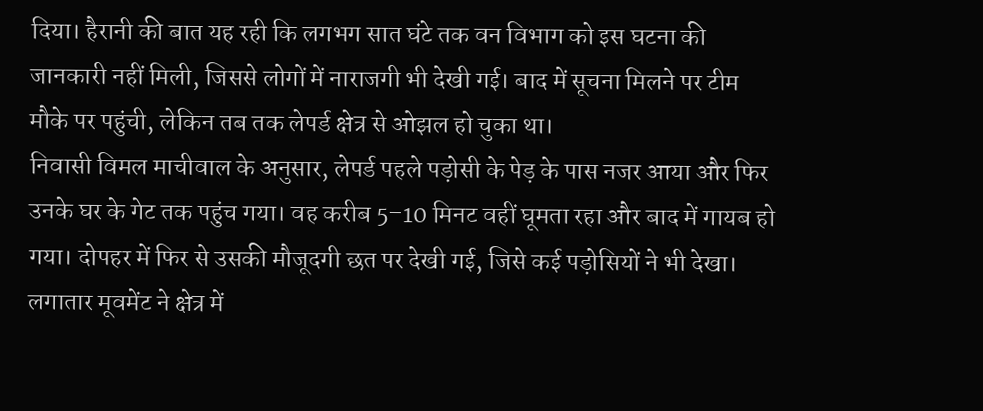दिया। हैरानी की बात यह रही कि लगभग सात घंटे तक वन विभाग को इस घटना की जानकारी नहीं मिली, जिससे लोगों में नाराजगी भी देखी गई। बाद में सूचना मिलने पर टीम मौके पर पहुंची, लेकिन तब तक लेपर्ड क्षेत्र से ओझल हो चुका था।
निवासी विमल माचीवाल के अनुसार, लेपर्ड पहले पड़ोसी के पेड़ के पास नजर आया और फिर उनके घर के गेट तक पहुंच गया। वह करीब 5–10 मिनट वहीं घूमता रहा और बाद में गायब हो गया। दोपहर में फिर से उसकी मौजूदगी छत पर देखी गई, जिसे कई पड़ोसियों ने भी देखा। लगातार मूवमेंट ने क्षेत्र में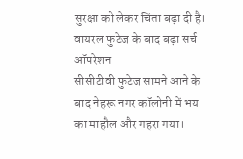सुरक्षा को लेकर चिंता बढ़ा दी है।
वायरल फुटेज के बाद बढ़ा सर्च ऑपरेशन
सीसीटीवी फुटेज सामने आने के बाद नेहरू नगर कॉलोनी में भय का माहौल और गहरा गया।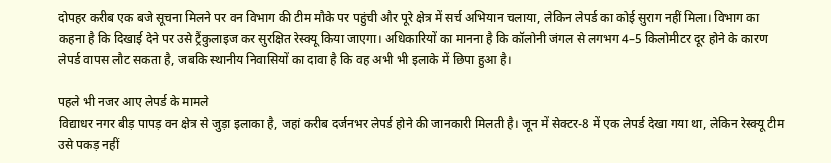दोपहर करीब एक बजे सूचना मिलने पर वन विभाग की टीम मौके पर पहुंची और पूरे क्षेत्र में सर्च अभियान चलाया, लेकिन लेपर्ड का कोई सुराग नहीं मिला। विभाग का कहना है कि दिखाई देने पर उसे ट्रैंकुलाइज कर सुरक्षित रेस्क्यू किया जाएगा। अधिकारियों का मानना है कि कॉलोनी जंगल से लगभग 4–5 किलोमीटर दूर होने के कारण लेपर्ड वापस लौट सकता है, जबकि स्थानीय निवासियों का दावा है कि वह अभी भी इलाके में छिपा हुआ है।

पहले भी नजर आए लेपर्ड के मामले
विद्याधर नगर बीड़ पापड़ वन क्षेत्र से जुड़ा इलाका है, जहां करीब दर्जनभर लेपर्ड होने की जानकारी मिलती है। जून में सेक्टर-8 में एक लेपर्ड देखा गया था, लेकिन रेस्क्यू टीम उसे पकड़ नहीं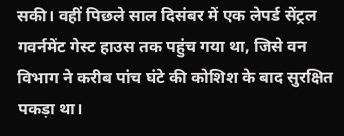सकी। वहीं पिछले साल दिसंबर में एक लेपर्ड सेंट्रल गवर्नमेंट गेस्ट हाउस तक पहुंच गया था, जिसे वन विभाग ने करीब पांच घंटे की कोशिश के बाद सुरक्षित पकड़ा था।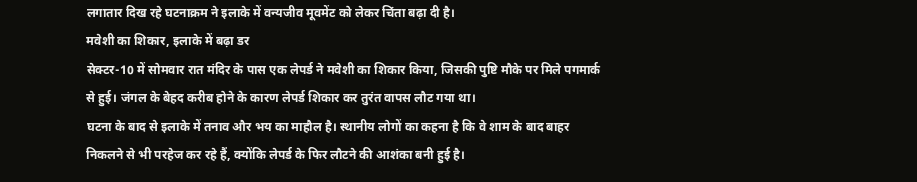लगातार दिख रहे घटनाक्रम ने इलाके में वन्यजीव मूवमेंट को लेकर चिंता बढ़ा दी है।
मवेशी का शिकार, इलाके में बढ़ा डर
सेक्टर-10 में सोमवार रात मंदिर के पास एक लेपर्ड ने मवेशी का शिकार किया, जिसकी पुष्टि मौके पर मिले पगमार्क से हुई। जंगल के बेहद करीब होने के कारण लेपर्ड शिकार कर तुरंत वापस लौट गया था।
घटना के बाद से इलाके में तनाव और भय का माहौल है। स्थानीय लोगों का कहना है कि वे शाम के बाद बाहर निकलने से भी परहेज कर रहे हैं, क्योंकि लेपर्ड के फिर लौटने की आशंका बनी हुई है।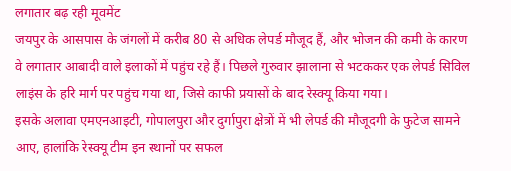लगातार बढ़ रही मूवमेंट
जयपुर के आसपास के जंगलों में करीब 80 से अधिक लेपर्ड मौजूद हैं, और भोजन की कमी के कारण वे लगातार आबादी वाले इलाकों में पहुंच रहे हैं। पिछले गुरुवार झालाना से भटककर एक लेपर्ड सिविल लाइंस के हरि मार्ग पर पहुंच गया था, जिसे काफी प्रयासों के बाद रेस्क्यू किया गया।
इसके अलावा एमएनआइटी, गोपालपुरा और दुर्गापुरा क्षेत्रों में भी लेपर्ड की मौजूदगी के फुटेज सामने आए, हालांकि रेस्क्यू टीम इन स्थानों पर सफल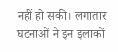नहीं हो सकी। लगातार घटनाओं ने इन इलाकों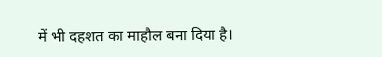में भी दहशत का माहौल बना दिया है।